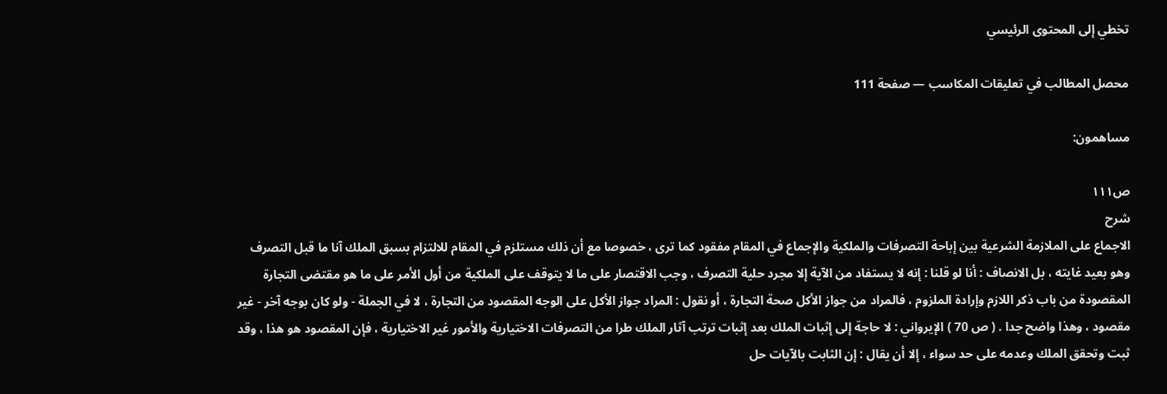تخطي إلى المحتوى الرئيسي

محصل المطالب في تعليقات المكاسب — صفحة 111

مساهمون:

ص١١١
شرح
الاجماع على الملازمة الشرعية بين إباحة التصرفات والملكية والإجماع في المقام مفقود كما ترى ، خصوصا مع أن ذلك مستلزم في المقام للالتزام بسبق الملك آنا ما قبل التصرف وهو بعيد غايته ، بل الانصاف : أنا لو قلنا : إنه لا يستفاد من الآية إلا مجرد حلية التصرف ، وجب الاقتصار على ما لا يتوقف على الملكية من أول الأمر على ما هو مقتضى التجارة المقصودة من باب ذكر اللازم وإرادة الملزوم ، فالمراد من جواز الأكل صحة التجارة ، أو نقول : المراد جواز الأكل على الوجه المقصود من التجارة ، لا في الجملة - ولو كان بوجه آخر - غير مقصود ، وهذا واضح جدا . ( ص 70 ) الإيرواني : لا حاجة إلى إثبات الملك بعد إثبات ترتب آثار الملك طرا من التصرفات الاختيارية والأمور غير الاختيارية ، فإن المقصود هو هذا ، وقد ثبت وتحقق الملك وعدمه على حد سواء ، إلا أن يقال : إن الثابت بالآيات حل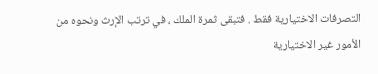التصرفات الاختيارية فقط . فتبقى ثمرة الملك ، في ترتب الإرث ونحوه من الأمور غير الاختيارية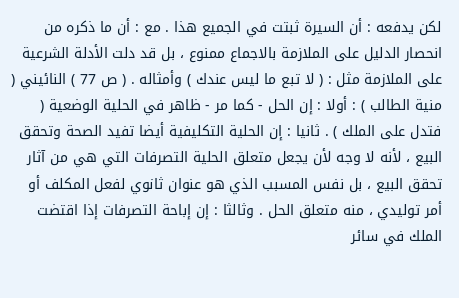لكن يدفعه : أن السيرة ثبتت في الجميع هذا . مع : أن ما ذكره من انحصار الدليل على الملازمة بالاجماع ممنوع ، بل قد دلت الأدلة الشرعية على الملازمة مثل : ( لا تبع ما ليس عندك ) وأمثاله . ( ص 77 ) النائيني ( منية الطالب ) : أولا : إن الحل - كما مر - ظاهر في الحلية الوضعية ( فتدل على الملك ) . ثانيا : إن الحلية التكليفية أيضا تفيد الصحة وتحقق البيع ، لأنه لا وجه لأن يجعل متعلق الحلية التصرفات التي هي من آثار تحقق البيع ، بل نفس المسبب الذي هو عنوان ثانوي لفعل المكلف أو أمر توليدي ، منه متعلق الحل . وثالثا : إن إباحة التصرفات إذا اقتضت الملك في سائر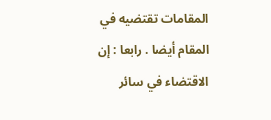المقامات تقتضيه في المقام أيضا . رابعا : إن الاقتضاء في سائر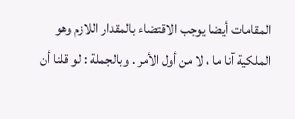المقامات أيضا يوجب الاقتضاء بالمقدار اللازم وهو الملكية آنا ما ، لا من أول الأمر . وبالجملة : لو قلنا أن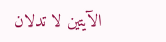الآيتين لا تدلان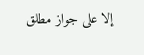إلا على جواز مطلق